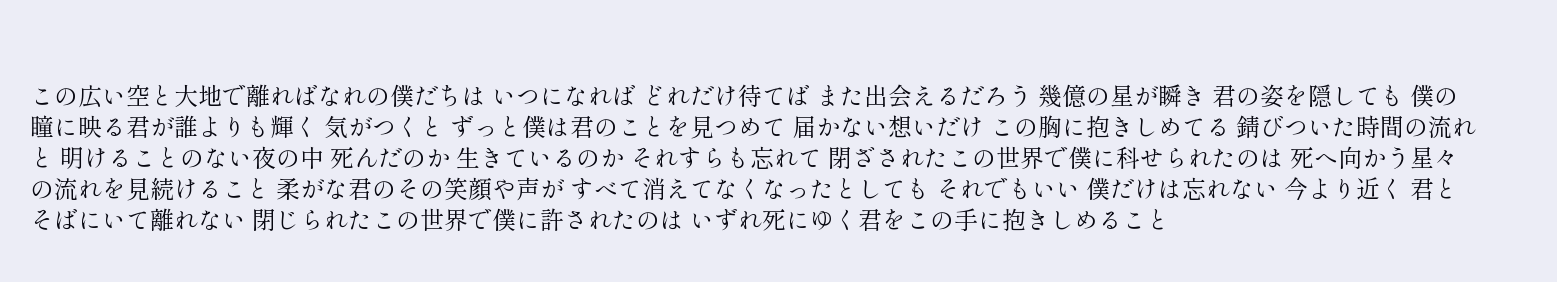この広い空と大地で離ればなれの僕だちは いつになれば どれだけ待てば また出会えるだろう 幾億の星が瞬き 君の姿を隠しても 僕の瞳に映る君が誰よりも輝く 気がつくと ずっと僕は君のことを見つめて 届かない想いだけ この胸に抱きしめてる 錆びついた時間の流れと 明けることのない夜の中 死んだのか 生きているのか それすらも忘れて 閉ざされたこの世界で僕に科せられたのは 死へ向かう星々の流れを見続けること 柔がな君のその笑顔や声が すべて消えてなくなったとしても それでもいい 僕だけは忘れない 今より近く 君とそばにいて離れない 閉じられたこの世界で僕に許されたのは いずれ死にゆく君をこの手に抱きしめること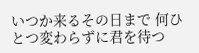いつか来るその日まで 何ひとつ変わらずに君を待つ